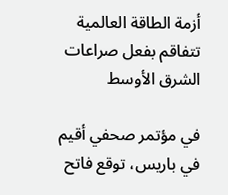أزمة الطاقة العالمية تتفاقم بفعل صراعات الشرق الأوسط

في مؤتمر صحفي أقيم في باريس، توقع فاتح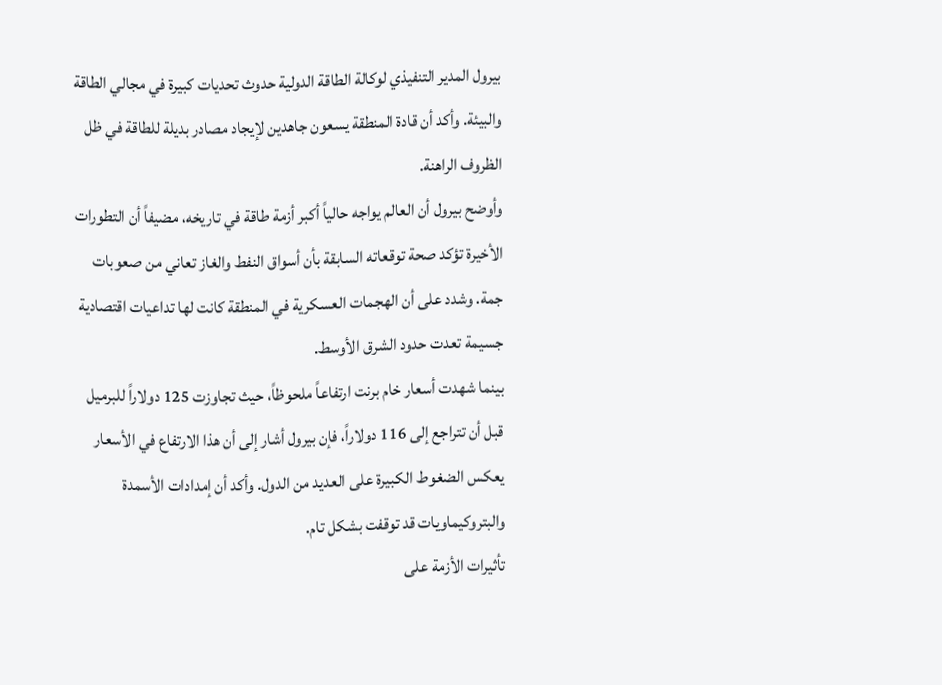بيرول المدير التنفيذي لوكالة الطاقة الدولية حدوث تحديات كبيرة في مجالي الطاقة والبيئة. وأكد أن قادة المنطقة يسعون جاهدين لإيجاد مصادر بديلة للطاقة في ظل الظروف الراهنة.
وأوضح بيرول أن العالم يواجه حالياً أكبر أزمة طاقة في تاريخه، مضيفاً أن التطورات الأخيرة تؤكد صحة توقعاته السابقة بأن أسواق النفط والغاز تعاني من صعوبات جمة. وشدد على أن الهجمات العسكرية في المنطقة كانت لها تداعيات اقتصادية جسيمة تعدت حدود الشرق الأوسط.
بينما شهدت أسعار خام برنت ارتفاعاً ملحوظاً، حيث تجاوزت 125 دولاراً للبرميل قبل أن تتراجع إلى 116 دولاراً، فإن بيرول أشار إلى أن هذا الارتفاع في الأسعار يعكس الضغوط الكبيرة على العديد من الدول. وأكد أن إمدادات الأسمدة والبتروكيماويات قد توقفت بشكل تام.
تأثيرات الأزمة على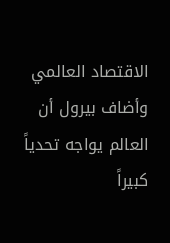الاقتصاد العالمي
وأضاف بيرول أن العالم يواجه تحدياً كبيراً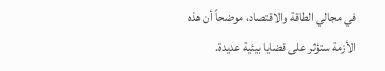في مجالي الطاقة والاقتصاد، موضحاً أن هذه الأزمة ستؤثر على قضايا بيئية عديدة.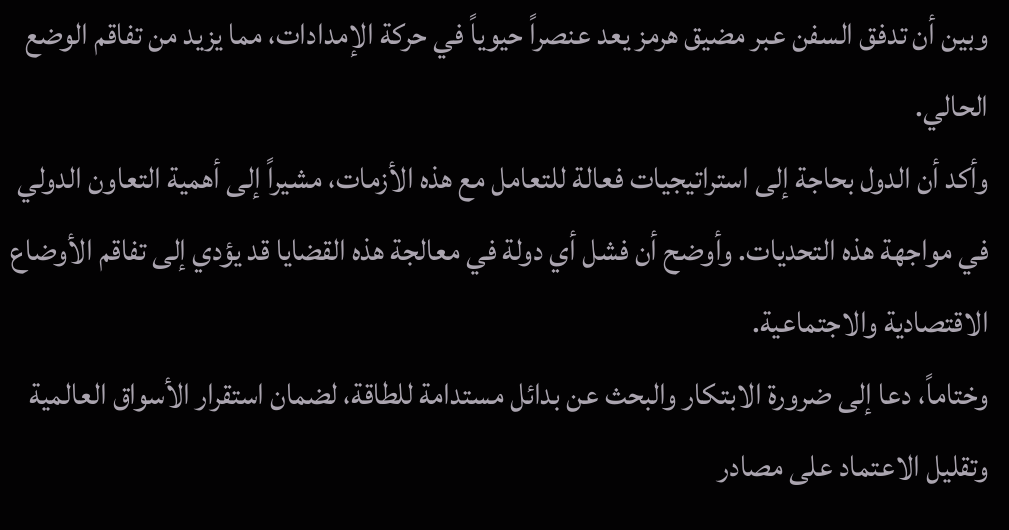وبين أن تدفق السفن عبر مضيق هرمز يعد عنصراً حيوياً في حركة الإمدادات، مما يزيد من تفاقم الوضع الحالي.
وأكد أن الدول بحاجة إلى استراتيجيات فعالة للتعامل مع هذه الأزمات، مشيراً إلى أهمية التعاون الدولي في مواجهة هذه التحديات. وأوضح أن فشل أي دولة في معالجة هذه القضايا قد يؤدي إلى تفاقم الأوضاع الاقتصادية والاجتماعية.
وختاماً، دعا إلى ضرورة الابتكار والبحث عن بدائل مستدامة للطاقة، لضمان استقرار الأسواق العالمية وتقليل الاعتماد على مصادر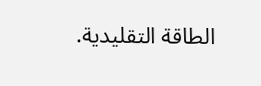الطاقة التقليدية.